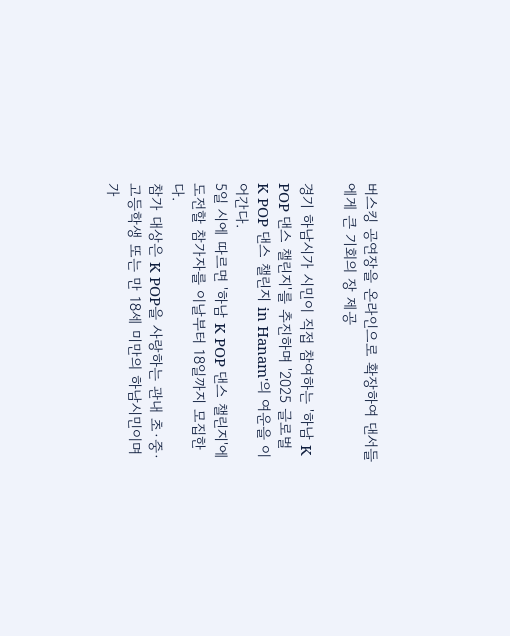버스킹 공연장을 온라인으로 확장하여 댄서들에게 큰 기회의 장 제공

경기 하남시가 시민이 직접 참여하는 '하남 K POP 댄스 챌린지'를 추진하며 '2025 글로벌 K POP 댄스 챌린지 in Hanam'의 여운을 이어간다.
5일 시에 따르면 '하남 K POP 댄스 챌린지'에 도전할 참가자를 이날부터 18일까지 모집한다.
참가 대상은 K POP을 사랑하는 관내 초·중·고등학생 또는 만 18세 미만의 하남시민이며 가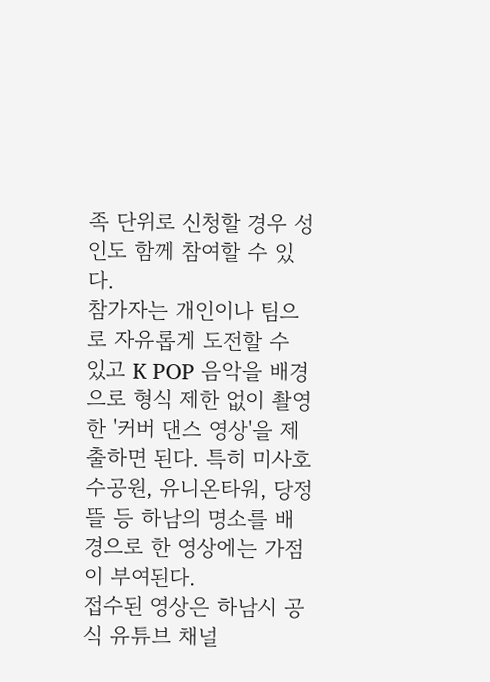족 단위로 신청할 경우 성인도 함께 참여할 수 있다.
참가자는 개인이나 팀으로 자유롭게 도전할 수 있고 K POP 음악을 배경으로 형식 제한 없이 촬영한 '커버 댄스 영상'을 제출하면 된다. 특히 미사호수공원, 유니온타워, 당정뜰 등 하남의 명소를 배경으로 한 영상에는 가점이 부여된다.
접수된 영상은 하남시 공식 유튜브 채널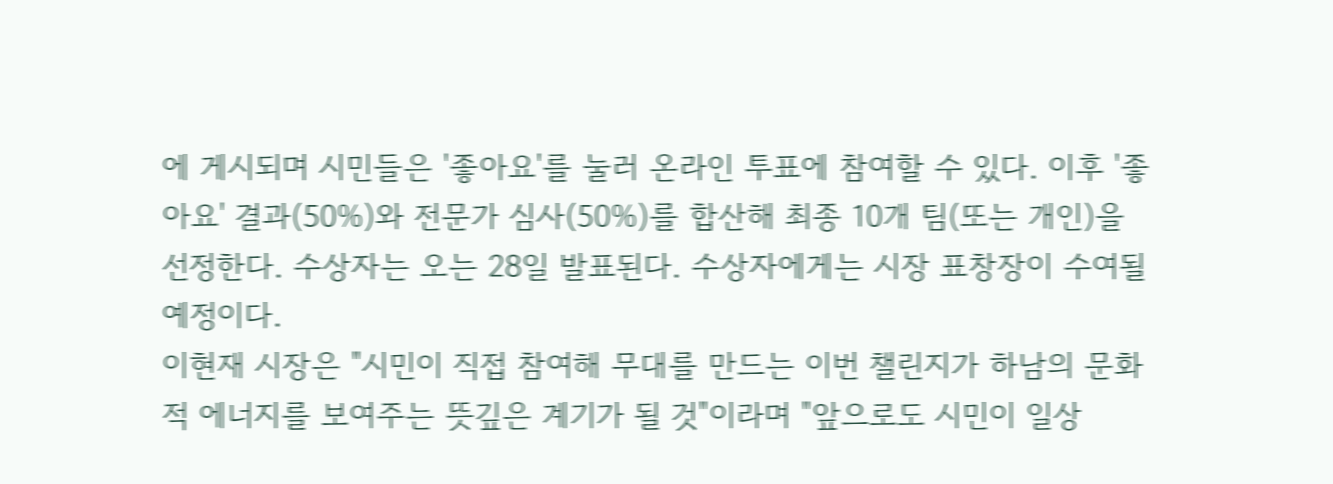에 게시되며 시민들은 '좋아요'를 눌러 온라인 투표에 참여할 수 있다. 이후 '좋아요' 결과(50%)와 전문가 심사(50%)를 합산해 최종 10개 팀(또는 개인)을 선정한다. 수상자는 오는 28일 발표된다. 수상자에게는 시장 표창장이 수여될 예정이다.
이현재 시장은 "시민이 직접 참여해 무대를 만드는 이번 챌린지가 하남의 문화적 에너지를 보여주는 뜻깊은 계기가 될 것"이라며 "앞으로도 시민이 일상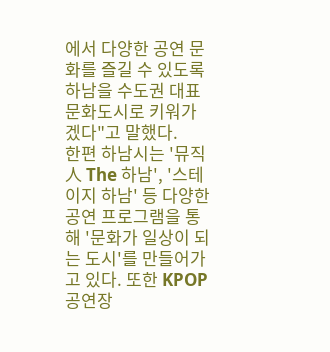에서 다양한 공연 문화를 즐길 수 있도록 하남을 수도권 대표 문화도시로 키워가겠다"고 말했다.
한편 하남시는 '뮤직 人 The 하남', '스테이지 하남' 등 다양한 공연 프로그램을 통해 '문화가 일상이 되는 도시'를 만들어가고 있다. 또한 KPOP 공연장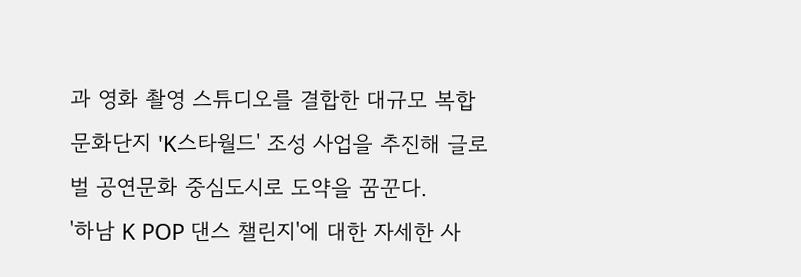과 영화 촬영 스튜디오를 결합한 대규모 복합문화단지 'K스타월드' 조성 사업을 추진해 글로벌 공연문화 중심도시로 도약을 꿈꾼다.
'하남 K POP 댄스 챌린지'에 대한 자세한 사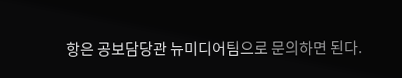항은 공보담당관 뉴미디어팀으로 문의하면 된다.